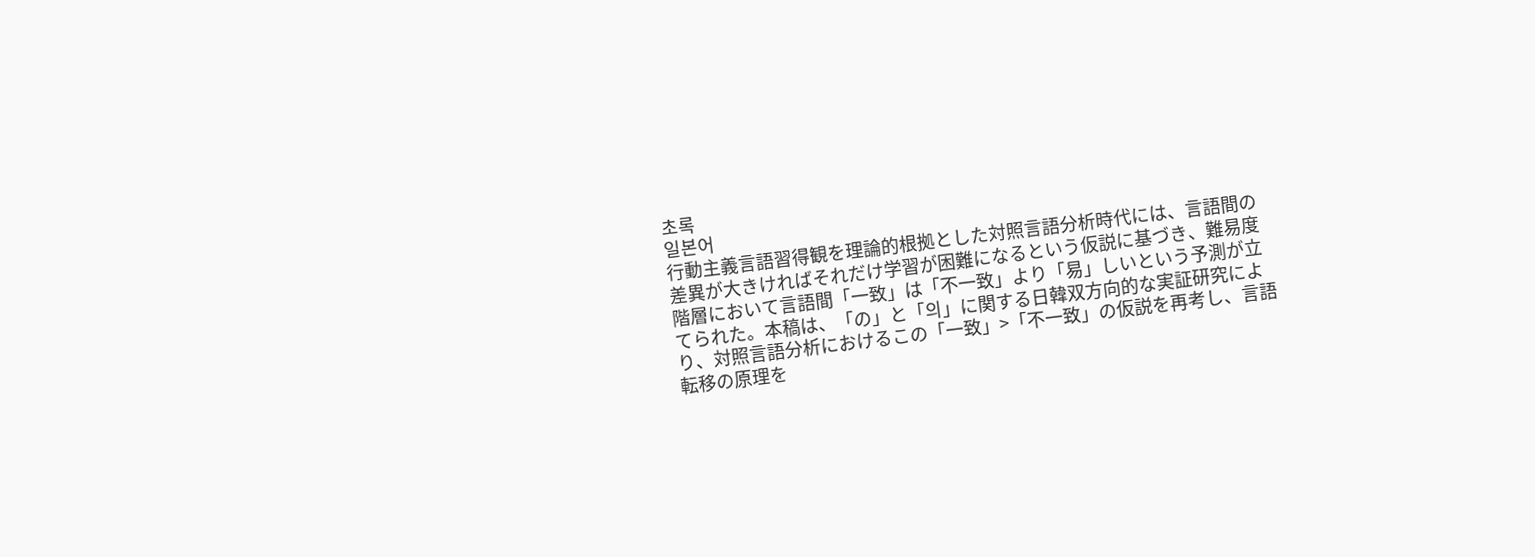초록
일본어
行動主義言語習得観を理論的根拠とした対照言語分析時代には、言語間の差異が大きければそれだけ学習が困難になるという仮説に基づき、難易度階層において言語間「一致」は「不一致」より「易」しいという予測が立てられた。本稿は、「の」と「의」に関する日韓双方向的な実証研究により、対照言語分析におけるこの「一致」>「不一致」の仮説を再考し、言語転移の原理を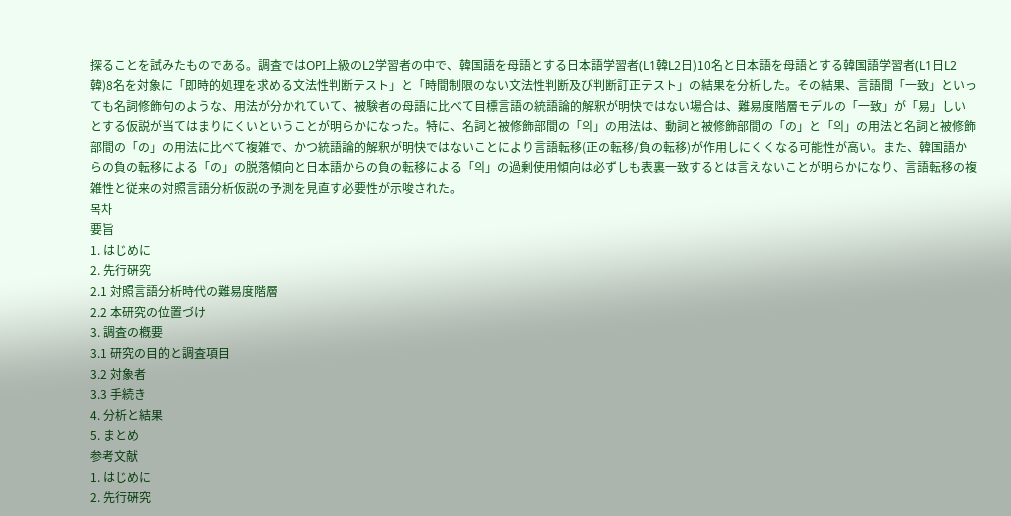探ることを試みたものである。調査ではOPI上級のL2学習者の中で、韓国語を母語とする日本語学習者(L1韓L2日)10名と日本語を母語とする韓国語学習者(L1日L2韓)8名を対象に「即時的処理を求める文法性判断テスト」と「時間制限のない文法性判断及び判断訂正テスト」の結果を分析した。その結果、言語間「一致」といっても名詞修飾句のような、用法が分かれていて、被験者の母語に比べて目標言語の統語論的解釈が明快ではない場合は、難易度階層モデルの「一致」が「易」しいとする仮説が当てはまりにくいということが明らかになった。特に、名詞と被修飾部間の「의」の用法は、動詞と被修飾部間の「の」と「의」の用法と名詞と被修飾部間の「の」の用法に比べて複雑で、かつ統語論的解釈が明快ではないことにより言語転移(正の転移/負の転移)が作用しにくくなる可能性が高い。また、韓国語からの負の転移による「の」の脱落傾向と日本語からの負の転移による「의」の過剰使用傾向は必ずしも表裏一致するとは言えないことが明らかになり、言語転移の複雑性と従来の対照言語分析仮説の予測を見直す必要性が示唆された。
목차
要旨
1. はじめに
2. 先行硏究
2.1 対照言語分析時代の難易度階層
2.2 本研究の位置づけ
3. 調査の槪要
3.1 研究の目的と調査項目
3.2 対象者
3.3 手続き
4. 分析と結果
5. まとめ
参考文献
1. はじめに
2. 先行硏究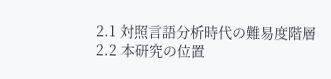2.1 対照言語分析時代の難易度階層
2.2 本研究の位置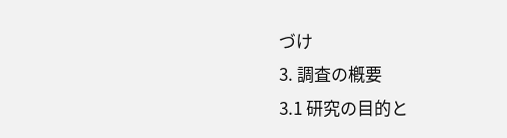づけ
3. 調査の槪要
3.1 研究の目的と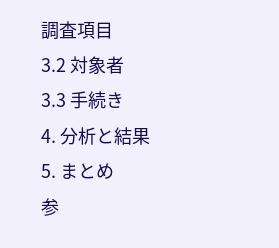調査項目
3.2 対象者
3.3 手続き
4. 分析と結果
5. まとめ
参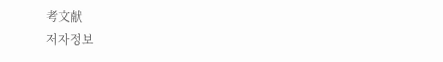考文献
저자정보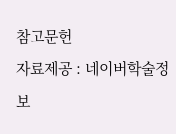참고문헌
자료제공 : 네이버학술정보